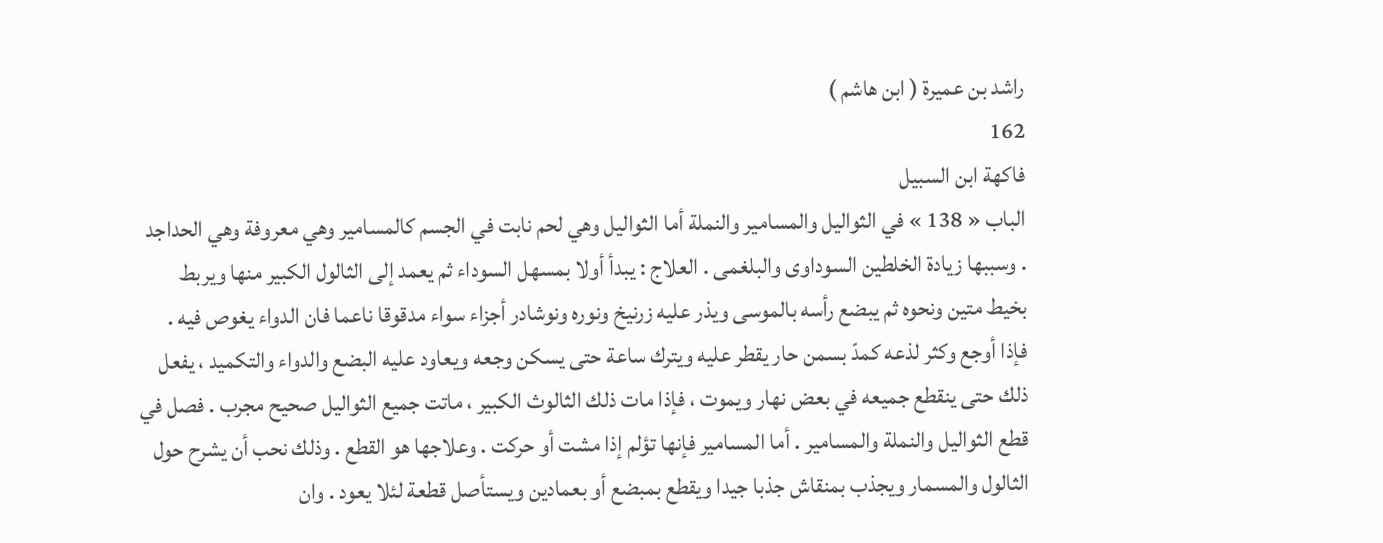راشد بن عميرة ( ابن هاشم )
162
فاكهة ابن السبيل
الباب « 138 » في الثواليل والمسامير والنملة أما الثواليل وهي لحم نابت في الجسم كالمسامير وهي معروفة وهي الحداجد . وسببها زيادة الخلطين السوداوى والبلغمى . العلاج : يبدأ أولا بمسهل السوداء ثم يعمد إلى الثالول الكبير منها ويربط بخيط متين ونحوه ثم يبضع رأسه بالموسى ويذر عليه زرنيخ ونوره ونوشادر أجزاء سواء مدقوقا ناعما فان الدواء يغوص فيه . فإذا أوجع وكثر لذعه كمدّ بسمن حار يقطر عليه ويترك ساعة حتى يسكن وجعه ويعاود عليه البضع والدواء والتكميد ، يفعل ذلك حتى ينقطع جميعه في بعض نهار ويموت ، فإذا مات ذلك الثالوث الكبير ، ماتت جميع الثواليل صحيح مجرب . فصل في قطع الثواليل والنملة والمسامير . أما المسامير فإنها تؤلم إذا مشت أو حركت . وعلاجها هو القطع . وذلك نحب أن يشرح حول الثالول والمسمار ويجذب بمنقاش جذبا جيدا ويقطع بمبضع أو بعمادين ويستأصل قطعة لئلا يعود . وان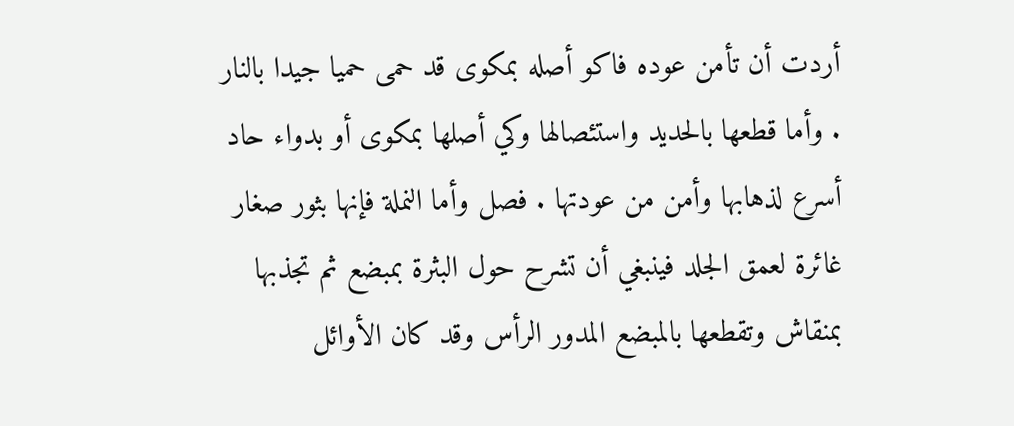أردت أن تأمن عوده فاكو أصله بمكوى قد حمى حميا جيدا بالنار . وأما قطعها بالحديد واستئصالها وكي أصلها بمكوى أو بدواء حاد أسرع لذهابها وأمن من عودتها . فصل وأما النملة فإنها بثور صغار غائرة لعمق الجلد فينبغي أن تشرح حول البثرة بمبضع ثم تجذبها بمنقاش وتقطعها بالمبضع المدور الرأس وقد كان الأوائل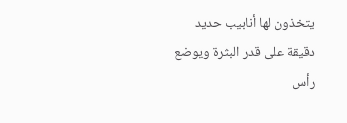يتخذون لها أنابيب حديد دقيقة على قدر البثرة ويوضع رأس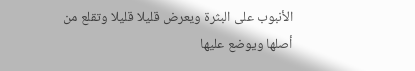الأنبوب على البثرة ويعرض قليلا قليلا وتقلع من أصلها ويوضع عليها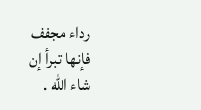رداء مجفف فإنها تبرأ إن شاء اللّه .